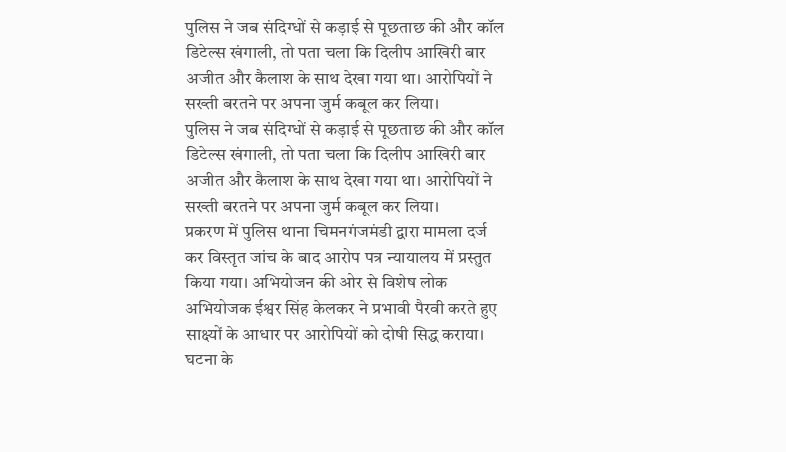पुलिस ने जब संदिग्धों से कड़ाई से पूछताछ की और कॉल डिटेल्स खंगाली, तो पता चला कि दिलीप आखिरी बार अजीत और कैलाश के साथ देखा गया था। आरोपियों ने सख्ती बरतने पर अपना जुर्म कबूल कर लिया।
पुलिस ने जब संदिग्धों से कड़ाई से पूछताछ की और कॉल डिटेल्स खंगाली, तो पता चला कि दिलीप आखिरी बार अजीत और कैलाश के साथ देखा गया था। आरोपियों ने सख्ती बरतने पर अपना जुर्म कबूल कर लिया।
प्रकरण में पुलिस थाना चिमनगंजमंडी द्वारा मामला दर्ज कर विस्तृत जांच के बाद आरोप पत्र न्यायालय में प्रस्तुत किया गया। अभियोजन की ओर से विशेष लोक अभियोजक ईश्वर सिंह केलकर ने प्रभावी पैरवी करते हुए साक्ष्यों के आधार पर आरोपियों को दोषी सिद्ध कराया।
घटना के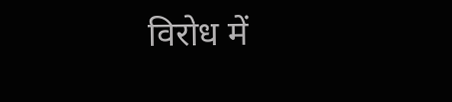विरोध में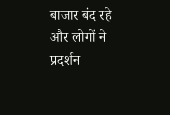बाजार बंद रहे और लोगों ने प्रदर्शन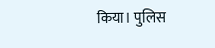किया। पुलिस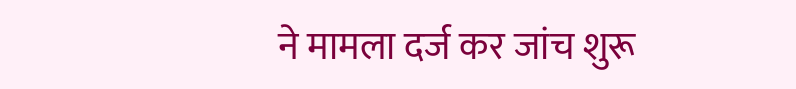ने मामला दर्ज कर जांच शुरू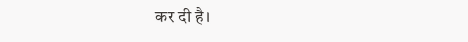कर दी है।